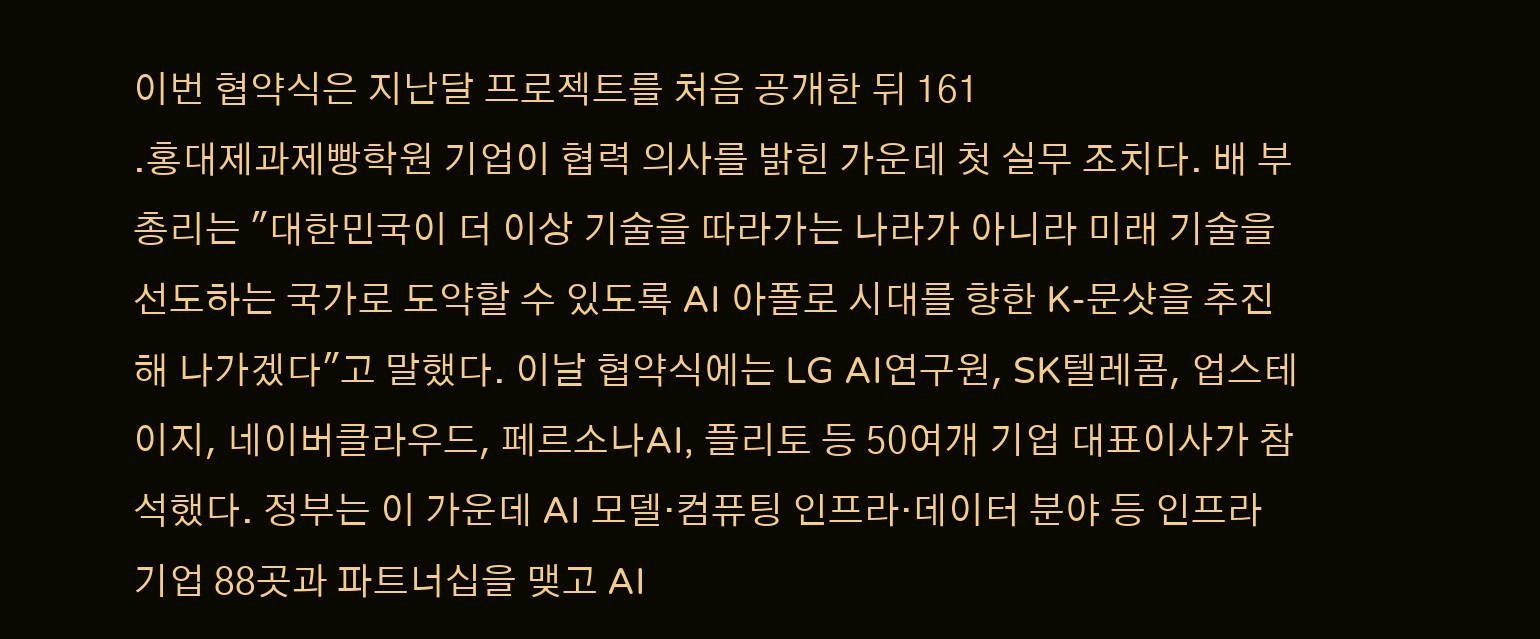이번 협약식은 지난달 프로젝트를 처음 공개한 뒤 161
.홍대제과제빵학원 기업이 협력 의사를 밝힌 가운데 첫 실무 조치다. 배 부총리는 "대한민국이 더 이상 기술을 따라가는 나라가 아니라 미래 기술을 선도하는 국가로 도약할 수 있도록 AI 아폴로 시대를 향한 K-문샷을 추진해 나가겠다"고 말했다. 이날 협약식에는 LG AI연구원, SK텔레콤, 업스테이지, 네이버클라우드, 페르소나AI, 플리토 등 50여개 기업 대표이사가 참석했다. 정부는 이 가운데 AI 모델·컴퓨팅 인프라·데이터 분야 등 인프라 기업 88곳과 파트너십을 맺고 AI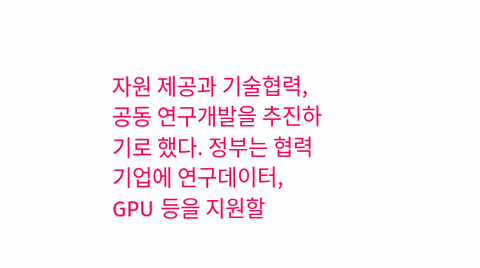자원 제공과 기술협력, 공동 연구개발을 추진하기로 했다. 정부는 협력 기업에 연구데이터, GPU 등을 지원할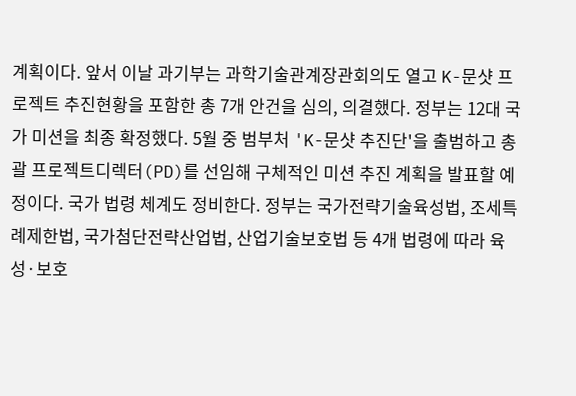계획이다. 앞서 이날 과기부는 과학기술관계장관회의도 열고 K-문샷 프로젝트 추진현황을 포함한 총 7개 안건을 심의, 의결했다. 정부는 12대 국가 미션을 최종 확정했다. 5월 중 범부처 'K-문샷 추진단'을 출범하고 총괄 프로젝트디렉터(PD)를 선임해 구체적인 미션 추진 계획을 발표할 예정이다. 국가 법령 체계도 정비한다. 정부는 국가전략기술육성법, 조세특례제한법, 국가첨단전략산업법, 산업기술보호법 등 4개 법령에 따라 육성·보호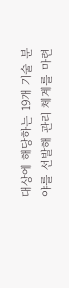대상에 해당하는 19개 기술 분야를 선발해 관리 체계를 마련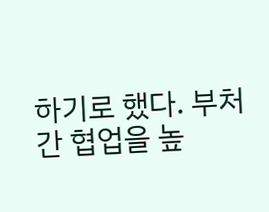하기로 했다. 부처 간 협업을 높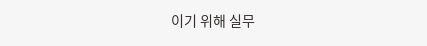이기 위해 실무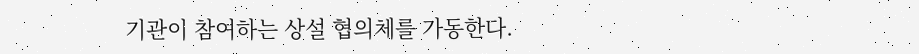기관이 참여하는 상설 협의체를 가동한다.